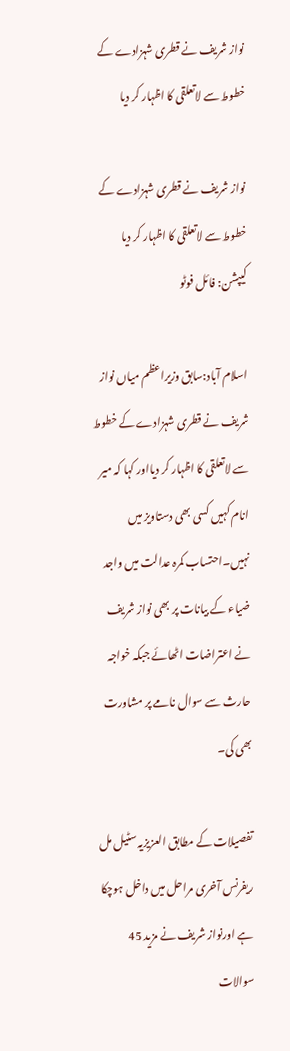نواز شریف نے قطری شہزادے کے خطوط سے لاتعلقی کا اظہار کر دیا

نواز شریف نے قطری شہزادے کے خطوط سے لاتعلقی کا اظہار کر دیا
کیپشن: فائل فوٹو

اسلام آباد:سابق وزیراعظم میاں نواز شریف نے قطری شہزادے کے خطوط سے لاتعلقی کا اظہار کر دیااور کہا کہ میر انام کہیں کسی بھی دستاویز میں نہیں۔احتساب کمرہ عدالت میں واجد ضیاء کے بیانات پر بھی نواز شریف نے اعتراضات اٹھائے جبکہ خواجہ حارث سے سوال نامے پر مشاورت بھی کی۔

تفصیلات کے مطابق العزیزیہ سٹیل مل ریفرنس آخری مراحل میں داخل ہوچکا ہے اورنواز شریف نے مزید 45 سوالات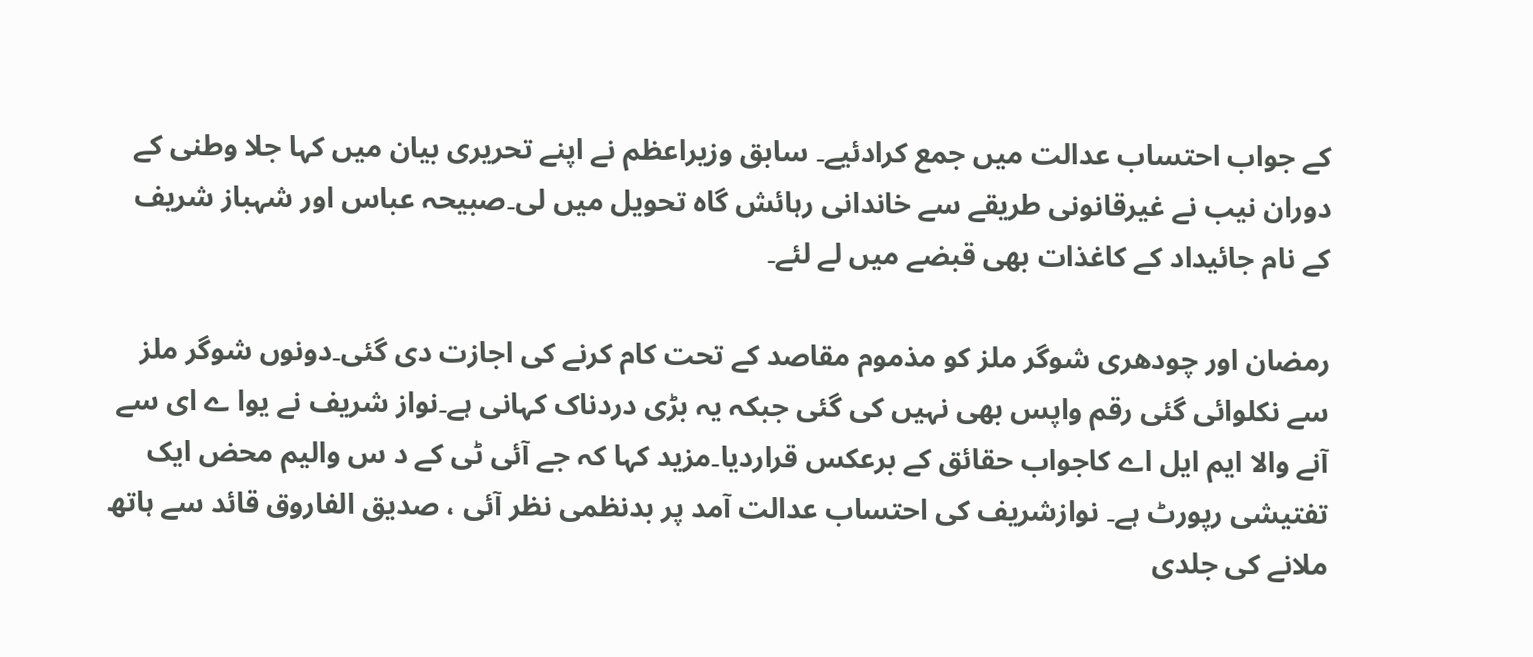کے جواب احتساب عدالت میں جمع کرادئیے۔ سابق وزیراعظم نے اپنے تحریری بیان میں کہا جلا وطنی کے دوران نیب نے غیرقانونی طریقے سے خاندانی رہائش گاہ تحویل میں لی۔صبیحہ عباس اور شہباز شریف کے نام جائیداد کے کاغذات بھی قبضے میں لے لئے۔

رمضان اور چودھری شوگر ملز کو مذموم مقاصد کے تحت کام کرنے کی اجازت دی گئی۔دونوں شوگر ملز سے نکلوائی گئی رقم واپس بھی نہیں کی گئی جبکہ یہ بڑی دردناک کہانی ہے۔نواز شریف نے یوا ے ای سے آنے والا ایم ایل اے کاجواب حقائق کے برعکس قراردیا۔مزید کہا کہ جے آئی ٹی کے د س والیم محض ایک تفتیشی رپورٹ ہے۔ نوازشریف کی احتساب عدالت آمد پر بدنظمی نظر آئی ، صدیق الفاروق قائد سے ہاتھ ملانے کی جلدی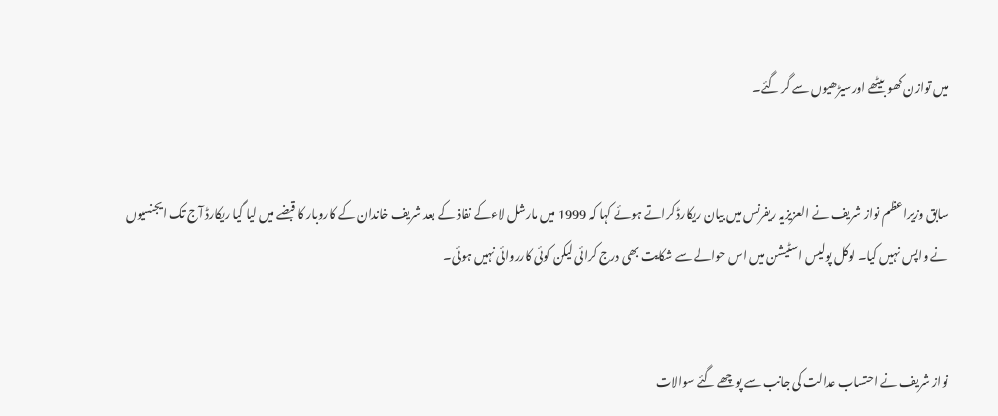میں توازن کھو بیٹھے اورسیڑھیوں سے گر گئے۔


سابق وزیراعظم نواز شریف نے العزیزیہ ریفرنس میں بیان ریکارڈ کراتے ہوئے کہا کہ 1999 میں مارشل لاءکے نفاذ کے بعد شریف خاندان کے کاروبار کا قبضے میں لیا گیا ریکارڈ آج تک ایجنسیوں نے واپس نہیں کیا۔ لوکل پولیس اسٹیشن میں اس حوالے سے شکایت بھی درج کرائی لیکن کوئی کارروائی نہیں ہوئی۔


نواز شریف نے احتساب عدالت کی جانب سے پوچھے گئے سوالات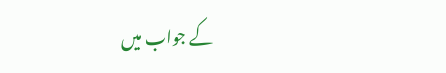کے جواب میں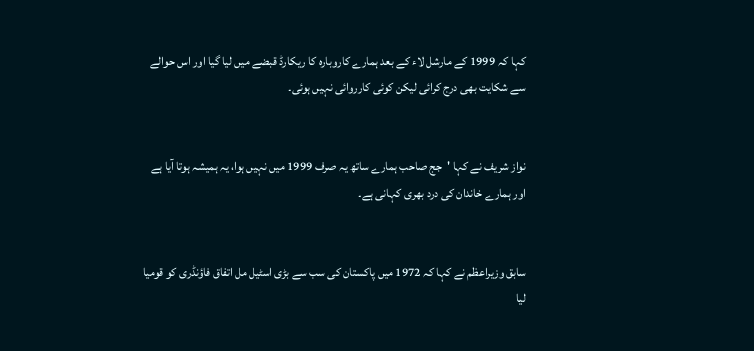کہا کہ 1999 کے مارشل لاء کے بعد ہمارے کاروبارہ کا ریکارڈ قبضے میں لیا گیا اور اس حوالے سے شکایت بھی درج کرائی لیکن کوئی کارروائی نہیں ہوئی۔


نواز شریف نے کہا 'جج صاحب ہمارے ساتھ یہ صرف 1999 میں نہیں ہوا، یہ ہمیشہ ہوتا آیا ہے اور ہمارے خاندان کی درد بھری کہانی ہے۔


سابق وزیراعظم نے کہا کہ 1972 میں پاکستان کی سب سے بڑی اسٹیل مل اتفاق فاؤنڈری کو قومیا لیا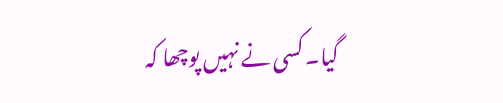گیا۔ کسی نے نہیں پوچھا کہ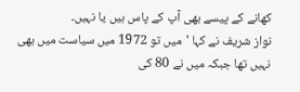کھانے کے پیسے بھی آپ کے پاس ہیں یا نہیں۔
نواز شریف نے کہا 'میں تو 1972 میں سیاست میں بھی نہیں تھا جبکہ میں نے 80 کی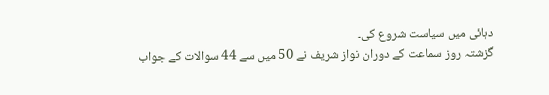دہائی میں سیاست شروع کی۔
گزشتہ روز سماعت کے دوران نواز شریف نے 50 میں سے 44 سوالات کے جواب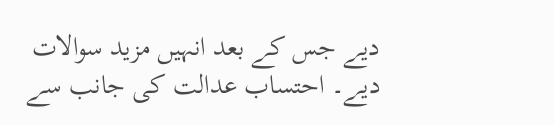دیے جس کے بعد انہیں مزید سوالات دیے۔ احتساب عدالت کی جانب سے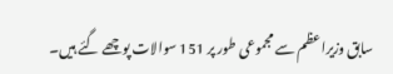سابق وزیراعظم سے مجموعی طور پر 151 سوالات پوچھے گئے ہیں۔